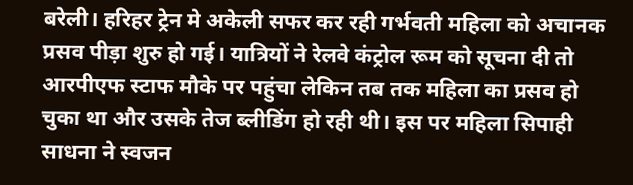बरेली। हरिहर ट्रेन मे अकेली सफर कर रही गर्भवती महिला को अचानक प्रसव पीड़ा शुरु हो गई। यात्रियों ने रेलवे कंट्रोल रूम को सूचना दी तो आरपीएफ स्टाफ मौके पर पहुंचा लेकिन तब तक महिला का प्रसव हो चुका था और उसके तेज ब्लीडिंग हो रही थी। इस पर महिला सिपाही साधना ने स्वजन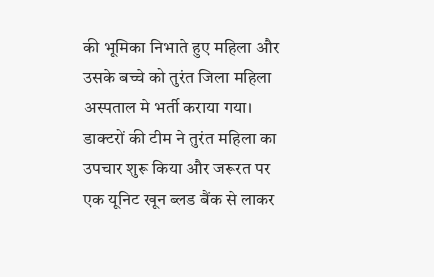की भूमिका निभाते हुए महिला और उसके बच्चे को तुरंत जिला महिला अस्पताल मे भर्ती कराया गया। डाक्टरों की टीम ने तुरंत महिला का उपचार शुरू किया और जरूरत पर एक यूनिट खून ब्लड बैंक से लाकर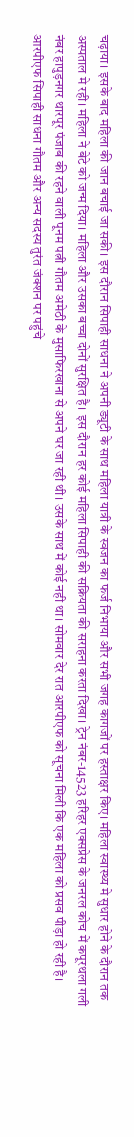चढ़ाया। इसके बाद महिला की जान बचाई जा सकी। इस दौरान सिपाही साधना ने अपनी ड्यूटी के साथ महिला यात्री के स्वजन का फर्ज निभाया और सभी जगह कागजों पर हस्ताक्षर किए। महिला स्वास्थ्य मे सुधार होने के दौरान तक अस्पताल मे रही। महिला ने बेटे को जन्म दिया। महिला और उसका बच्चा दोनों सुरक्षित है। इस दौरान हर कोई महिला सिपाही की सक्रियता की सराहना करता दिखा। ट्रेन नंबर-14523 हरिहर एक्सप्रेस के जनरल कोच में कपूरथला गली नंबर हापुड़नगर थारपूर पंजाब की रहने वाली पूनम पत्नी गौतम अमेठी के मुसाफिरखाना से अपने घर जा रही थी। उसके साथ में कोई नही था। सोमवार देर रात आरपीएफ को सूचना मिली कि एक महिला को प्रसव पीड़ा हो रही है। आरपीएफ सिपाही साधना गौतम और अन्य सदस्य तुरंत जंक्शन पर पहुंचे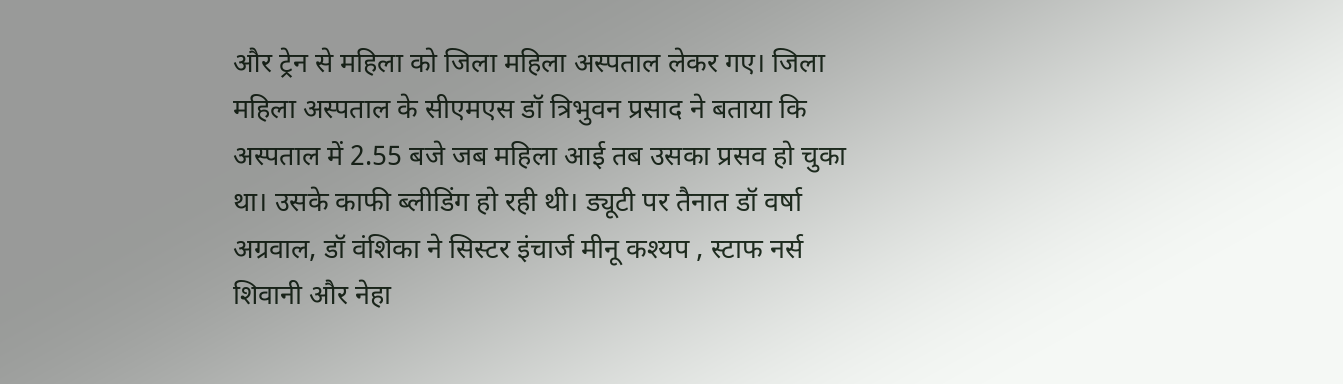और ट्रेन से महिला को जिला महिला अस्पताल लेकर गए। जिला महिला अस्पताल के सीएमएस डॉ त्रिभुवन प्रसाद ने बताया कि अस्पताल में 2.55 बजे जब महिला आई तब उसका प्रसव हो चुका था। उसके काफी ब्लीडिंग हो रही थी। ड्यूटी पर तैनात डॉ वर्षा अग्रवाल, डॉ वंशिका ने सिस्टर इंचार्ज मीनू कश्यप , स्टाफ नर्स शिवानी और नेहा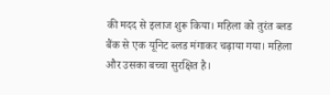की मदद से इलाज शुरू किया। महिला को तुरंत ब्लड बैंक से एक यूनिट ब्लड मंगाकर चढ़ाया गया। महिला और उसका बच्चा सुरक्षित है।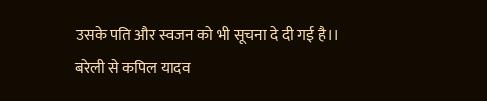उसके पति और स्वजन को भी सूचना दे दी गई है।।
बरेली से कपिल यादव